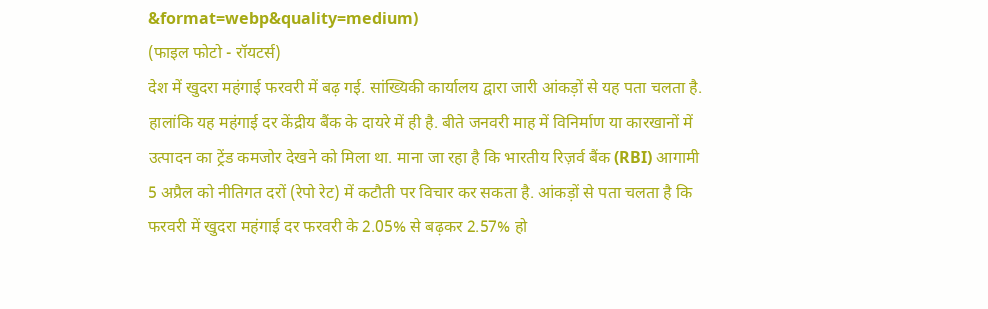&format=webp&quality=medium)
(फाइल फोटो - रॉयटर्स)
देश में खुदरा महंगाई फरवरी में बढ़ गई. सांख्यिकी कार्यालय द्वारा जारी आंकड़ों से यह पता चलता है. हालांकि यह महंगाई दर केंद्रीय बैंक के दायरे में ही है. बीते जनवरी माह में विनिर्माण या कारखानों में उत्पादन का ट्रेंड कमजोर देखने को मिला था. माना जा रहा है कि भारतीय रिज़र्व बैंक (RBI) आगामी 5 अप्रैल को नीतिगत दरों (रेपो रेट) में कटौती पर विचार कर सकता है. आंकड़ों से पता चलता है कि फरवरी में खुदरा महंगाई दर फरवरी के 2.05% से बढ़कर 2.57% हो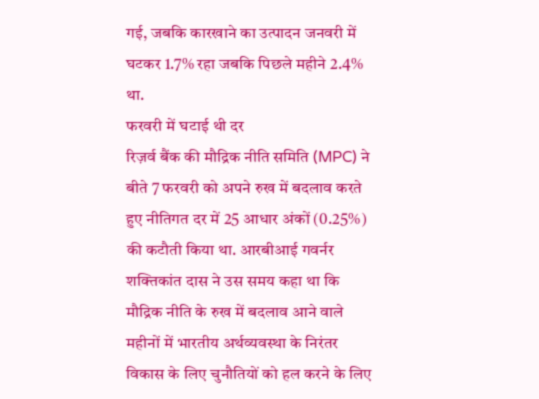गई, जबकि कारखाने का उत्पादन जनवरी में घटकर 1.7% रहा जबकि पिछले महीने 2.4% था.
फरवरी में घटाई थी दर
रिज़र्व बैंक की मौद्रिक नीति समिति (MPC) ने बीते 7 फरवरी को अपने रुख में बदलाव करते हुए नीतिगत दर में 25 आधार अंकों (0.25%) की कटौती किया था. आरबीआई गवर्नर शक्तिकांत दास ने उस समय कहा था कि मौद्रिक नीति के रुख में बदलाव आने वाले महीनों में भारतीय अर्थव्यवस्था के निरंतर विकास के लिए चुनौतियों को हल करने के लिए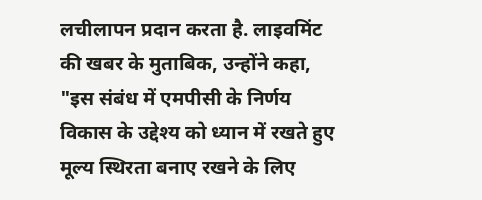लचीलापन प्रदान करता है. लाइवमिंट की खबर के मुताबिक, उन्होंने कहा, "इस संबंध में एमपीसी के निर्णय विकास के उद्देश्य को ध्यान में रखते हुए मूल्य स्थिरता बनाए रखने के लिए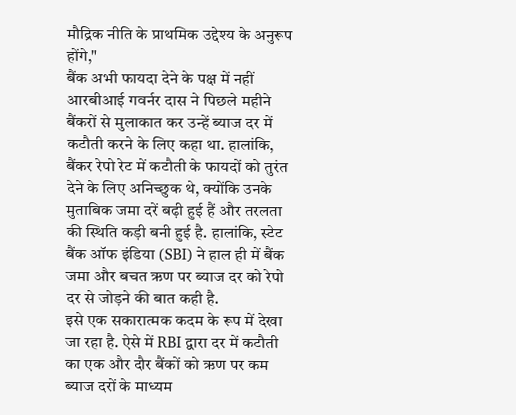मौद्रिक नीति के प्राथमिक उद्देश्य के अनुरूप होंगे,"
बैंक अभी फायदा देने के पक्ष में नहीं
आरबीआई गवर्नर दास ने पिछले महीने बैंकरों से मुलाकात कर उन्हें ब्याज दर में कटौती करने के लिए कहा था. हालांकि, बैंकर रेपो रेट में कटौती के फायदों को तुरंत देने के लिए अनिच्छुक थे, क्योंकि उनके मुताबिक जमा दरें बढ़ी हुई हैं और तरलता की स्थिति कड़ी बनी हुई है. हालांकि, स्टेट बैंक ऑफ इंडिया (SBI) ने हाल ही में बैंक जमा और बचत ऋण पर ब्याज दर को रेपो दर से जोड़ने की बात कही है.
इसे एक सकारात्मक कदम के रूप में देखा जा रहा है. ऐसे में RBI द्वारा दर में कटौती का एक और दौर बैंकों को ऋण पर कम ब्याज दरों के माध्यम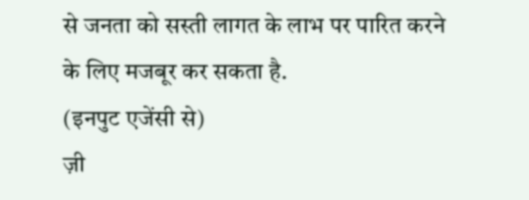से जनता को सस्ती लागत के लाभ पर पारित करने के लिए मजबूर कर सकता है.
(इनपुट एजेंसी से)
ज़ी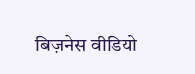बिज़नेस वीडियो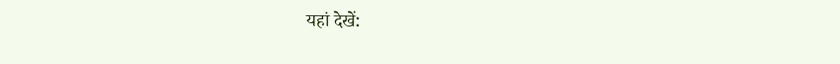यहां देखें: